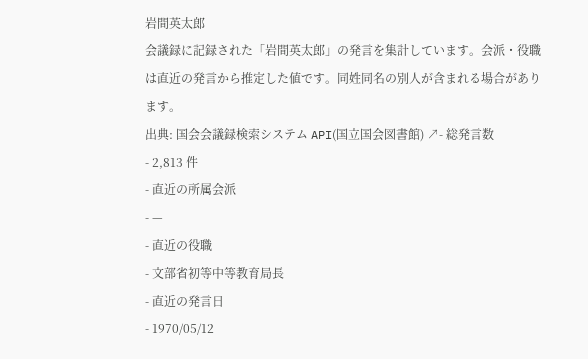岩間英太郎
会議録に記録された「岩間英太郎」の発言を集計しています。会派・役職は直近の発言から推定した値です。同姓同名の別人が含まれる場合があります。
出典: 国会会議録検索システム API(国立国会図書館) ↗- 総発言数
- 2,813 件
- 直近の所属会派
- —
- 直近の役職
- 文部省初等中等教育局長
- 直近の発言日
- 1970/05/12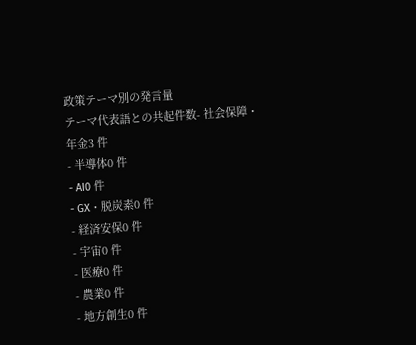政策テーマ別の発言量
テーマ代表語との共起件数- 社会保障・年金3 件
- 半導体0 件
- AI0 件
- GX・脱炭素0 件
- 経済安保0 件
- 宇宙0 件
- 医療0 件
- 農業0 件
- 地方創生0 件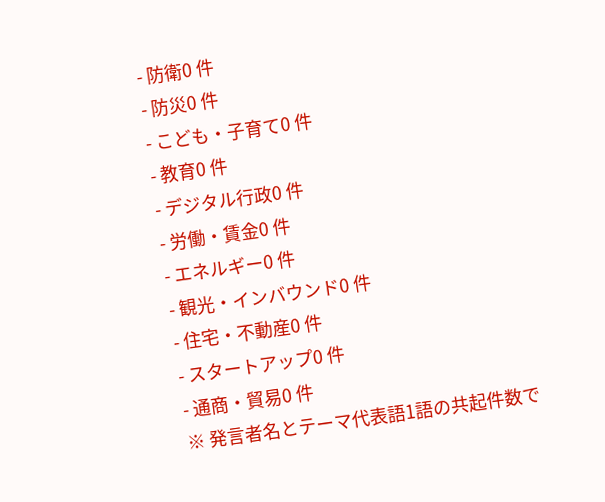- 防衛0 件
- 防災0 件
- こども・子育て0 件
- 教育0 件
- デジタル行政0 件
- 労働・賃金0 件
- エネルギー0 件
- 観光・インバウンド0 件
- 住宅・不動産0 件
- スタートアップ0 件
- 通商・貿易0 件
※ 発言者名とテーマ代表語1語の共起件数で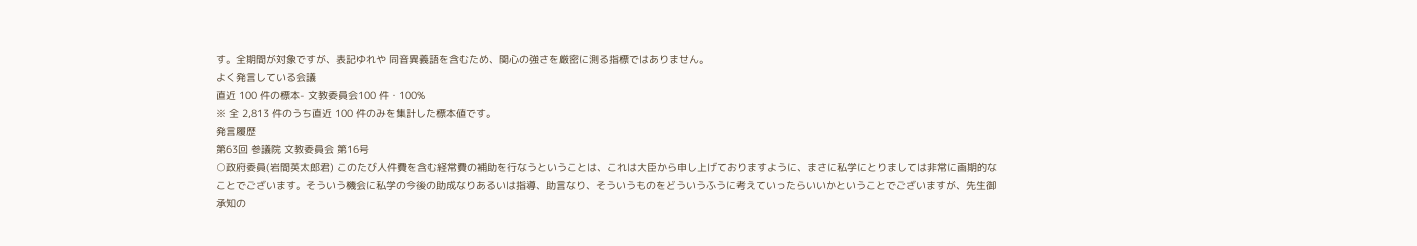す。全期間が対象ですが、表記ゆれや 同音異義語を含むため、関心の強さを厳密に測る指標ではありません。
よく発言している会議
直近 100 件の標本- 文教委員会100 件・100%
※ 全 2,813 件のうち直近 100 件のみを集計した標本値です。
発言履歴
第63回 参議院 文教委員会 第16号
○政府委員(岩間英太郎君) このたび人件費を含む経常費の補助を行なうということは、これは大臣から申し上げておりますように、まさに私学にとりましては非常に画期的なことでございます。そういう機会に私学の今後の助成なりあるいは指導、助言なり、そういうものをどういうふうに考えていったらいいかということでございますが、先生御承知の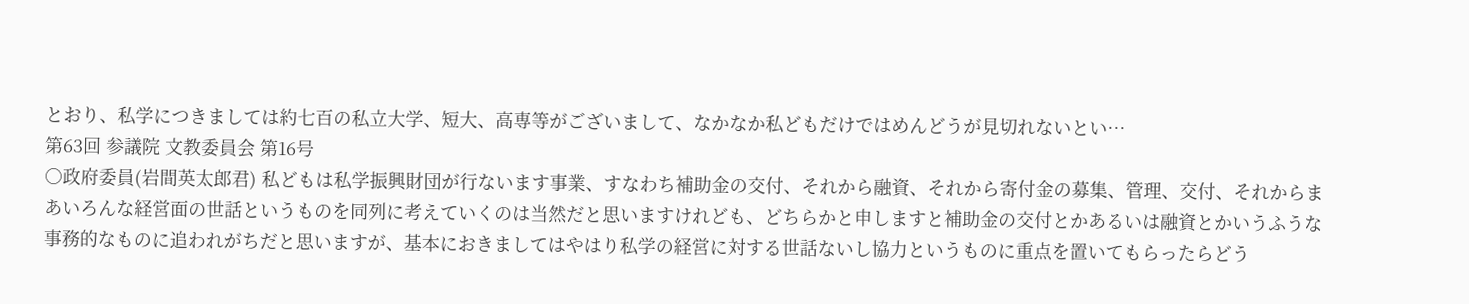とおり、私学につきましては約七百の私立大学、短大、高専等がございまして、なかなか私どもだけではめんどうが見切れないとい…
第63回 参議院 文教委員会 第16号
○政府委員(岩間英太郎君) 私どもは私学振興財団が行ないます事業、すなわち補助金の交付、それから融資、それから寄付金の募集、管理、交付、それからまあいろんな経営面の世話というものを同列に考えていくのは当然だと思いますけれども、どちらかと申しますと補助金の交付とかあるいは融資とかいうふうな事務的なものに追われがちだと思いますが、基本におきましてはやはり私学の経営に対する世話ないし協力というものに重点を置いてもらったらどう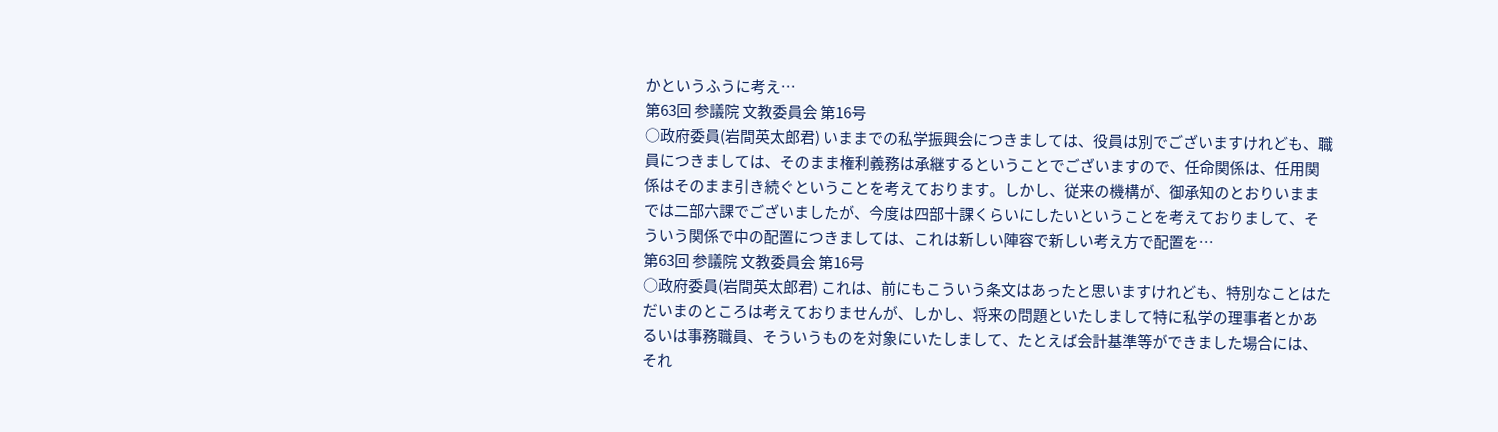かというふうに考え…
第63回 参議院 文教委員会 第16号
○政府委員(岩間英太郎君) いままでの私学振興会につきましては、役員は別でございますけれども、職員につきましては、そのまま権利義務は承継するということでございますので、任命関係は、任用関係はそのまま引き続ぐということを考えております。しかし、従来の機構が、御承知のとおりいままでは二部六課でございましたが、今度は四部十課くらいにしたいということを考えておりまして、そういう関係で中の配置につきましては、これは新しい陣容で新しい考え方で配置を…
第63回 参議院 文教委員会 第16号
○政府委員(岩間英太郎君) これは、前にもこういう条文はあったと思いますけれども、特別なことはただいまのところは考えておりませんが、しかし、将来の問題といたしまして特に私学の理事者とかあるいは事務職員、そういうものを対象にいたしまして、たとえば会計基準等ができました場合には、それ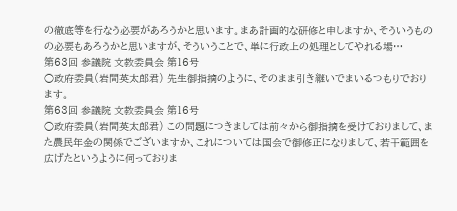の徹底等を行なう必要があろうかと思います。まあ計画的な研修と申しますか、そういうものの必要もあろうかと思いますが、そういうことで、単に行政上の処理としてやれる場…
第63回 参議院 文教委員会 第16号
○政府委員(岩間英太郎君) 先生御指摘のように、そのまま引き継いでまいるつもりでおります。
第63回 参議院 文教委員会 第16号
○政府委員(岩間英太郎君) この問題につきましては前々から御指摘を受けておりまして、また農民年金の関係でございますか、これについては国会で御修正になりまして、若干範囲を広げたというように伺っておりま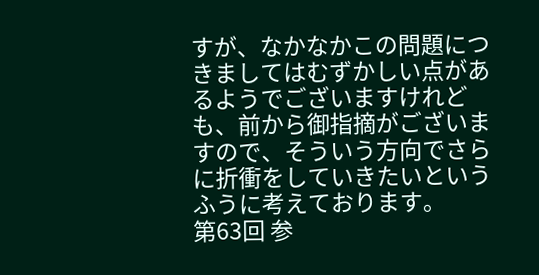すが、なかなかこの問題につきましてはむずかしい点があるようでございますけれども、前から御指摘がございますので、そういう方向でさらに折衝をしていきたいというふうに考えております。
第63回 参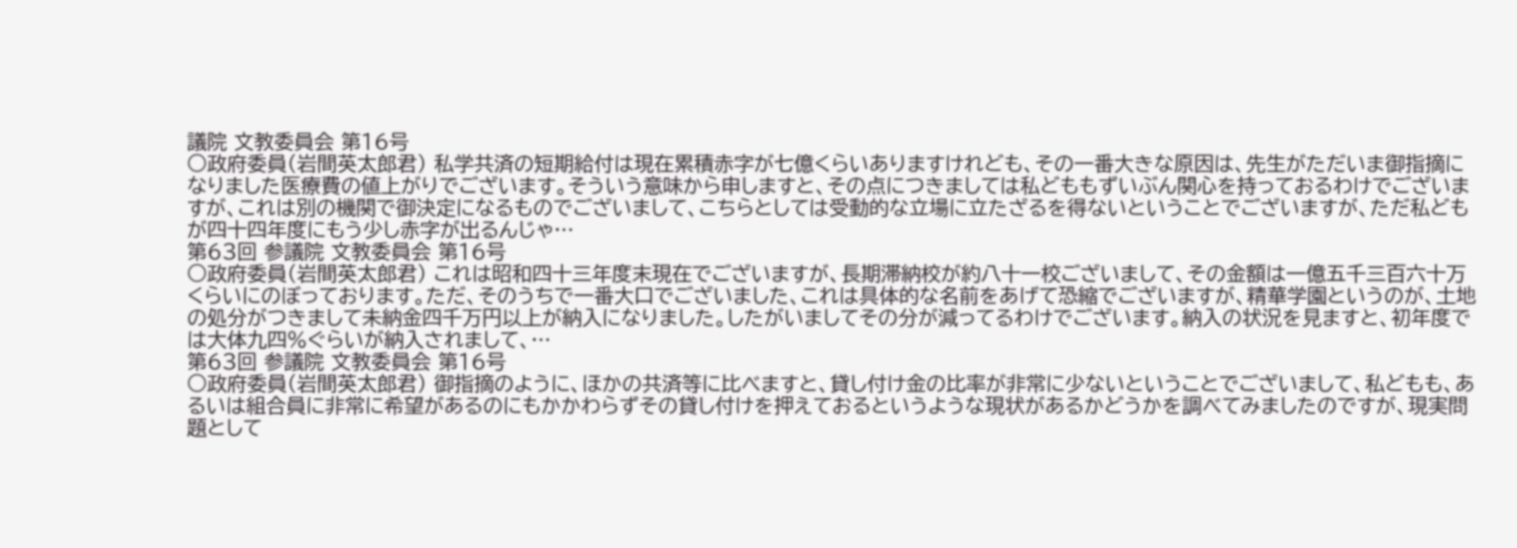議院 文教委員会 第16号
○政府委員(岩間英太郎君) 私学共済の短期給付は現在累積赤字が七億くらいありますけれども、その一番大きな原因は、先生がただいま御指摘になりました医療費の値上がりでございます。そういう意味から申しますと、その点につきましては私どももずいぶん関心を持っておるわけでございますが、これは別の機関で御決定になるものでございまして、こちらとしては受動的な立場に立たざるを得ないということでございますが、ただ私どもが四十四年度にもう少し赤字が出るんじゃ…
第63回 参議院 文教委員会 第16号
○政府委員(岩間英太郎君) これは昭和四十三年度末現在でございますが、長期滞納校が約八十一校ございまして、その金額は一億五千三百六十万くらいにのぼっております。ただ、そのうちで一番大口でございました、これは具体的な名前をあげて恐縮でございますが、精華学園というのが、土地の処分がつきまして未納金四千万円以上が納入になりました。したがいましてその分が減ってるわけでございます。納入の状況を見ますと、初年度では大体九四%ぐらいが納入されまして、…
第63回 参議院 文教委員会 第16号
○政府委員(岩間英太郎君) 御指摘のように、ほかの共済等に比べますと、貸し付け金の比率が非常に少ないということでございまして、私どもも、あるいは組合員に非常に希望があるのにもかかわらずその貸し付けを押えておるというような現状があるかどうかを調べてみましたのですが、現実問題として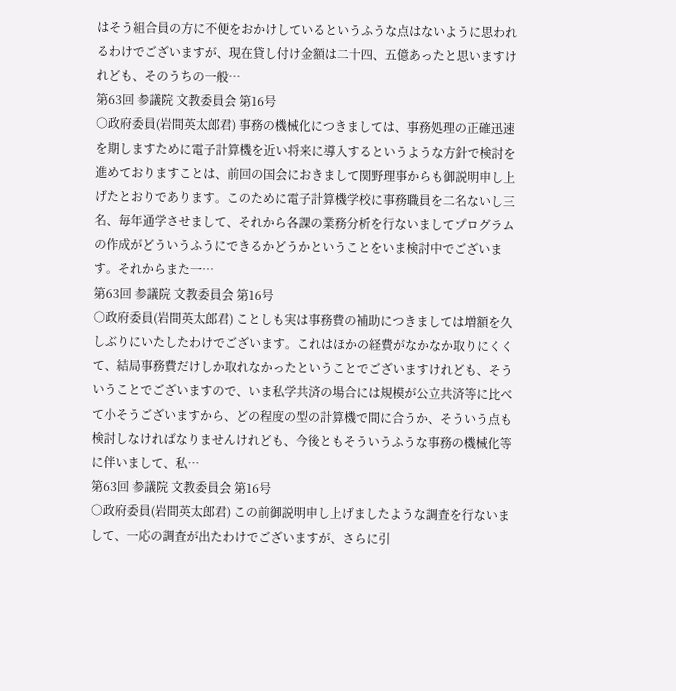はそう組合員の方に不便をおかけしているというふうな点はないように思われるわけでございますが、現在貸し付け金額は二十四、五億あったと思いますけれども、そのうちの一般…
第63回 参議院 文教委員会 第16号
○政府委員(岩間英太郎君) 事務の機械化につきましては、事務処理の正確迅速を期しますために電子計算機を近い将来に導入するというような方針で検討を進めておりますことは、前回の国会におきまして関野理事からも御説明申し上げたとおりであります。このために電子計算機学校に事務職員を二名ないし三名、毎年通学させまして、それから各課の業務分析を行ないましてプログラムの作成がどういうふうにできるかどうかということをいま検討中でございます。それからまた一…
第63回 参議院 文教委員会 第16号
○政府委員(岩間英太郎君) ことしも実は事務費の補助につきましては増額を久しぶりにいたしたわけでございます。これはほかの経費がなかなか取りにくくて、結局事務費だけしか取れなかったということでございますけれども、そういうことでございますので、いま私学共済の場合には規模が公立共済等に比べて小そうございますから、どの程度の型の計算機で間に合うか、そういう点も検討しなければなりませんけれども、今後ともそういうふうな事務の機械化等に伴いまして、私…
第63回 参議院 文教委員会 第16号
○政府委員(岩間英太郎君) この前御説明申し上げましたような調査を行ないまして、一応の調査が出たわけでございますが、さらに引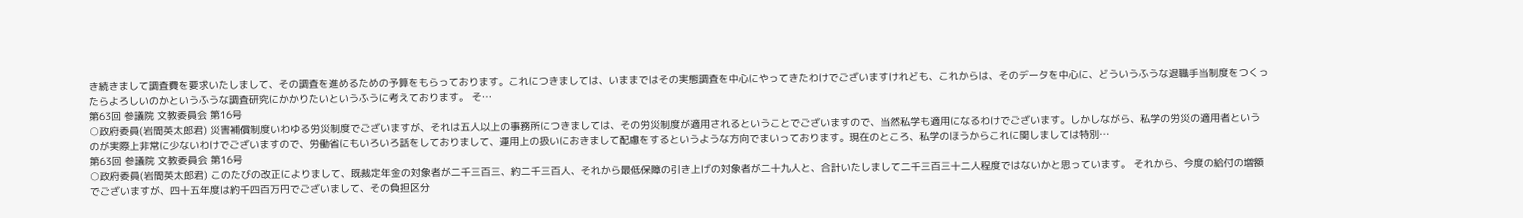き続きまして調査費を要求いたしまして、その調査を進めるための予算をもらっております。これにつきましては、いままではその実態調査を中心にやってきたわけでございますけれども、これからは、そのデータを中心に、どういうふうな退職手当制度をつくったらよろしいのかというふうな調査研究にかかりたいというふうに考えております。 そ…
第63回 参議院 文教委員会 第16号
○政府委員(岩間英太郎君) 災害補償制度いわゆる労災制度でございますが、それは五人以上の事務所につきましては、その労災制度が適用されるということでございますので、当然私学も適用になるわけでございます。しかしながら、私学の労災の適用者というのが実際上非常に少ないわけでございますので、労働省にもいろいろ話をしておりまして、運用上の扱いにおきまして配慮をするというような方向でまいっております。現在のところ、私学のほうからこれに関しましては特別…
第63回 参議院 文教委員会 第16号
○政府委員(岩間英太郎君) このたびの改正によりまして、既裁定年金の対象者が二千三百三、約二千三百人、それから最低保障の引き上げの対象者が二十九人と、合計いたしまして二千三百三十二人程度ではないかと思っています。 それから、今度の給付の増額でございますが、四十五年度は約千四百万円でございまして、その負担区分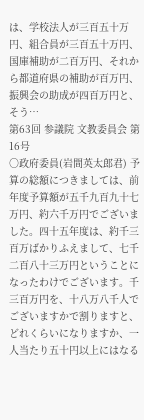は、学校法人が三百五十万円、組合員が三百五十万円、国庫補助が二百万円、それから都道府県の補助が百万円、振興会の助成が四百万円と、そう…
第63回 参議院 文教委員会 第16号
○政府委員(岩間英太郎君) 予算の総額につきましては、前年度予算額が五千九百九十七万円、約六千万円でございました。四十五年度は、約千三百万ばかりふえまして、七千二百八十三万円ということになったわけでございます。千三百万円を、十八万八千人でございますかで割りますと、どれくらいになりますか、一人当たり五十円以上にはなる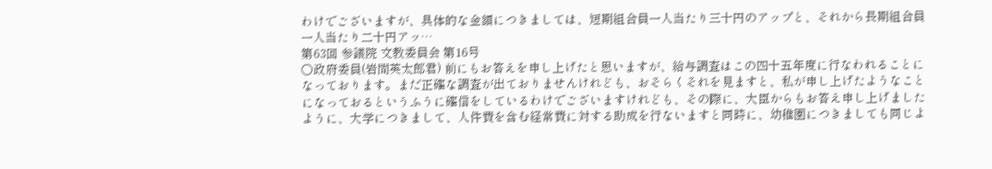わけでございますが、具体的な金額につきましては、短期組合員一人当たり三十円のアップと、それから長期組合員一人当たり二十円アッ…
第63回 参議院 文教委員会 第16号
○政府委員(岩間英太郎君) 前にもお答えを申し上げたと思いますが、給与調査はこの四十五年度に行なわれることになっております。まだ正確な調査が出ておりませんけれども、おそらくそれを見ますと、私が申し上げたようなことになっておるというふうに確信をしているわけでございますけれども、その際に、大臣からもお答え申し上げましたように、大学につきまして、人件費を含む経常費に対する助成を行ないますと同時に、幼稚園につきましても同じよ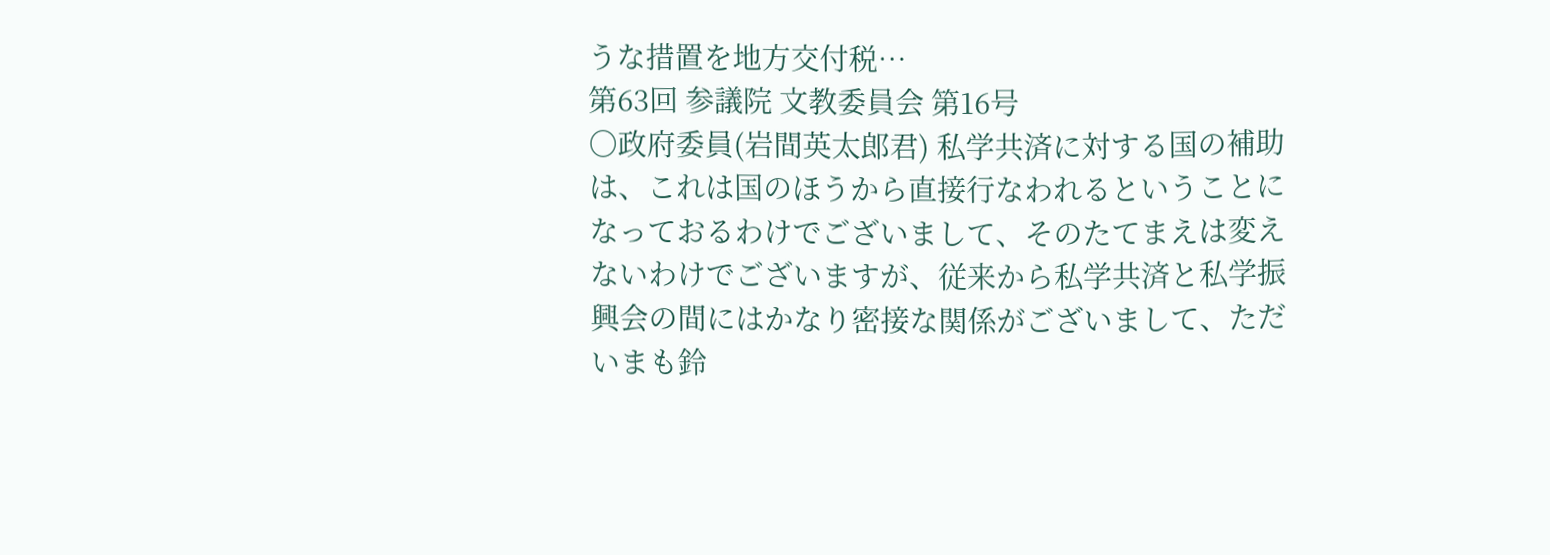うな措置を地方交付税…
第63回 参議院 文教委員会 第16号
○政府委員(岩間英太郎君) 私学共済に対する国の補助は、これは国のほうから直接行なわれるということになっておるわけでございまして、そのたてまえは変えないわけでございますが、従来から私学共済と私学振興会の間にはかなり密接な関係がございまして、ただいまも鈴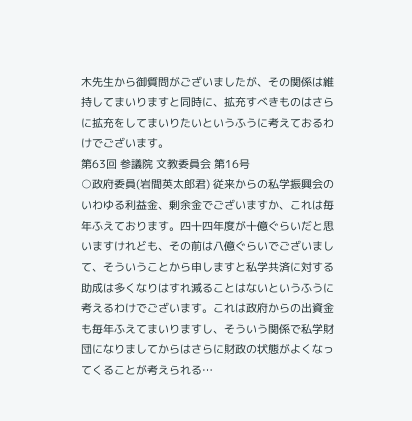木先生から御質問がございましたが、その関係は維持してまいりますと同時に、拡充すべきものはさらに拡充をしてまいりたいというふうに考えておるわけでございます。
第63回 参議院 文教委員会 第16号
○政府委員(岩間英太郎君) 従来からの私学振興会のいわゆる利益金、剰余金でございますか、これは毎年ふえております。四十四年度が十億ぐらいだと思いますけれども、その前は八億ぐらいでございまして、そういうことから申しますと私学共済に対する助成は多くなりはすれ減ることはないというふうに考えるわけでございます。これは政府からの出資金も毎年ふえてまいりますし、そういう関係で私学財団になりましてからはさらに財政の状態がよくなってくることが考えられる…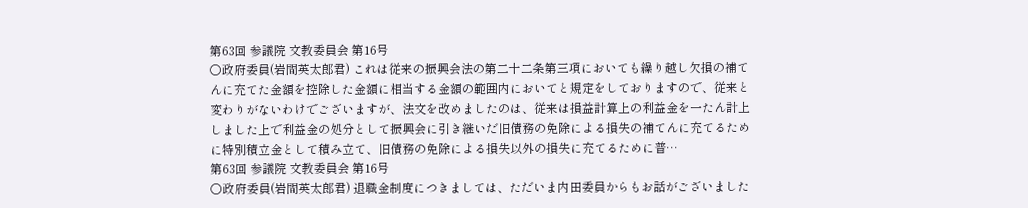第63回 参議院 文教委員会 第16号
○政府委員(岩間英太郎君) これは従来の振興会法の第二十二条第三項においても繰り越し欠損の補てんに充てた金額を控除した金額に相当する金額の範囲内においてと規定をしておりますので、従来と変わりがないわけでございますが、法文を改めましたのは、従来は損益計算上の利益金を一たん計上しました上で利益金の処分として振興会に引き継いだ旧債務の免除による損失の補てんに充てるために特別積立金として積み立て、旧債務の免除による損失以外の損失に充てるために普…
第63回 参議院 文教委員会 第16号
○政府委員(岩間英太郎君) 退職金制度につきましては、ただいま内田委員からもお話がございました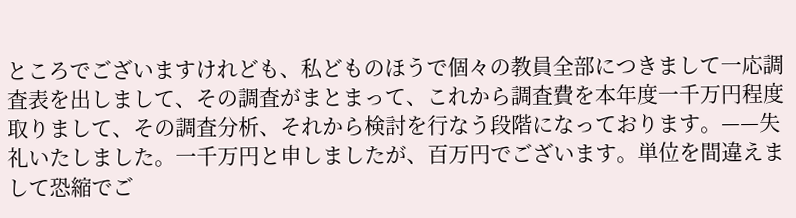ところでございますけれども、私どものほうで個々の教員全部につきまして一応調査表を出しまして、その調査がまとまって、これから調査費を本年度一千万円程度取りまして、その調査分析、それから検討を行なう段階になっております。——失礼いたしました。一千万円と申しましたが、百万円でございます。単位を間違えまして恐縮でご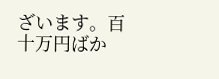ざいます。百十万円ばか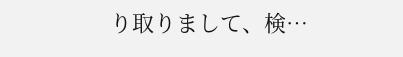り取りまして、検…